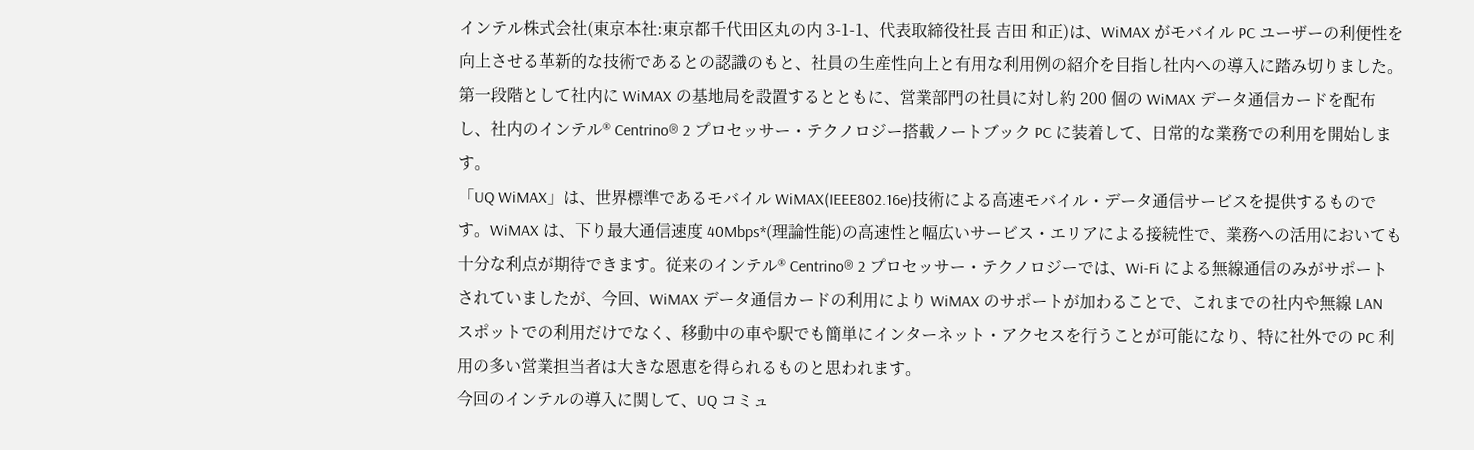インテル株式会社(東京本社:東京都千代田区丸の内 3-1-1、代表取締役社長 吉田 和正)は、WiMAX がモバイル PC ユーザーの利便性を向上させる革新的な技術であるとの認識のもと、社員の生産性向上と有用な利用例の紹介を目指し社内への導入に踏み切りました。第一段階として社内に WiMAX の基地局を設置するとともに、営業部門の社員に対し約 200 個の WiMAX データ通信カードを配布し、社内のインテル® Centrino® 2 プロセッサー・テクノロジー搭載ノートブック PC に装着して、日常的な業務での利用を開始します。
「UQ WiMAX」は、世界標準であるモバイル WiMAX(IEEE802.16e)技術による高速モバイル・データ通信サービスを提供するものです。WiMAX は、下り最大通信速度 40Mbps*(理論性能)の高速性と幅広いサービス・エリアによる接続性で、業務への活用においても十分な利点が期待できます。従来のインテル® Centrino® 2 プロセッサー・テクノロジーでは、Wi-Fi による無線通信のみがサポートされていましたが、今回、WiMAX データ通信カードの利用により WiMAX のサポートが加わることで、これまでの社内や無線 LAN スポットでの利用だけでなく、移動中の車や駅でも簡単にインターネット・アクセスを行うことが可能になり、特に社外での PC 利用の多い営業担当者は大きな恩恵を得られるものと思われます。
今回のインテルの導入に関して、UQ コミュ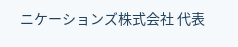ニケーションズ株式会社 代表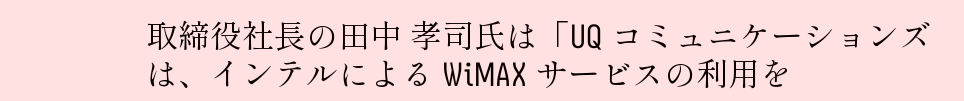取締役社長の田中 孝司氏は「UQ コミュニケーションズは、インテルによる WiMAX サービスの利用を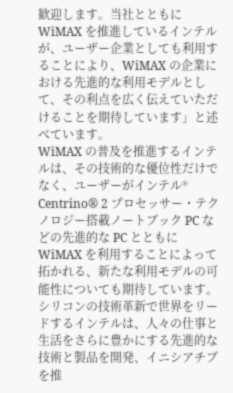歓迎します。当社とともに WiMAX を推進しているインテルが、ユーザー企業としても利用することにより、WiMAX の企業における先進的な利用モデルとして、その利点を広く伝えていただけることを期待しています」と述べています。
WiMAX の普及を推進するインテルは、その技術的な優位性だけでなく、ユーザーがインテル® Centrino® 2 プロセッサー・テクノロジー搭載ノートブック PC などの先進的な PC とともに WiMAX を利用することによって拓かれる、新たな利用モデルの可能性についても期待しています。
シリコンの技術革新で世界をリードするインテルは、人々の仕事と生活をさらに豊かにする先進的な技術と製品を開発、イニシアチブを推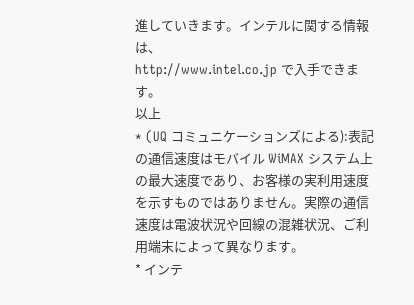進していきます。インテルに関する情報は、
http://www.intel.co.jp で入手できます。
以上
* (UQ コミュニケーションズによる):表記の通信速度はモバイル WiMAX システム上の最大速度であり、お客様の実利用速度を示すものではありません。実際の通信速度は電波状況や回線の混雑状況、ご利用端末によって異なります。
* インテ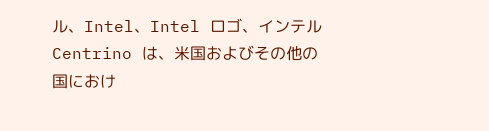ル、Intel、Intel ロゴ、インテル Centrino は、米国およびその他の国におけ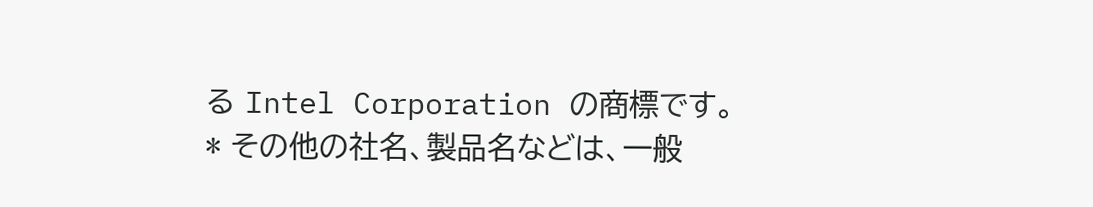る Intel Corporation の商標です。
* その他の社名、製品名などは、一般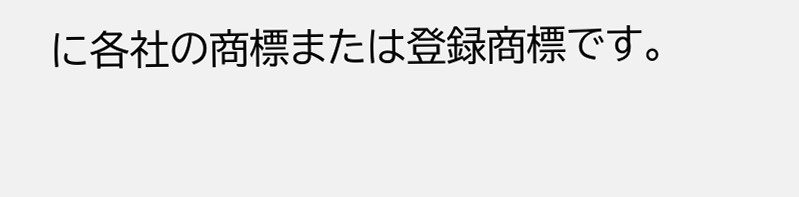に各社の商標または登録商標です。